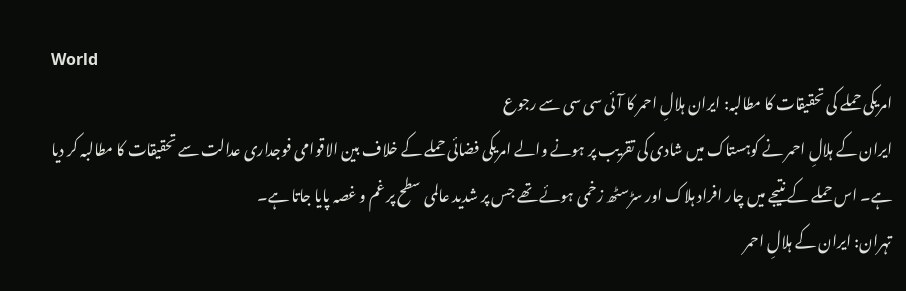World
امریکی حملے کی تحقیقات کا مطالبہ: ایران ہلالِ احمر کا آئی سی سی سے رجوع
ایران کے ہلالِ احمر نے کوہستاک میں شادی کی تقریب پر ہونے والے امریکی فضائی حملے کے خلاف بین الاقوامی فوجداری عدالت سے تحقیقات کا مطالبہ کر دیا ہے۔ اس حملے کے نتیجے میں چار افراد ہلاک اور سڑسٹھ زخمی ہوئے تھے جس پر شدید عالمی سطح پر غم و غصہ پایا جاتا ہے۔
تہران: ایران کے ہلالِ احمر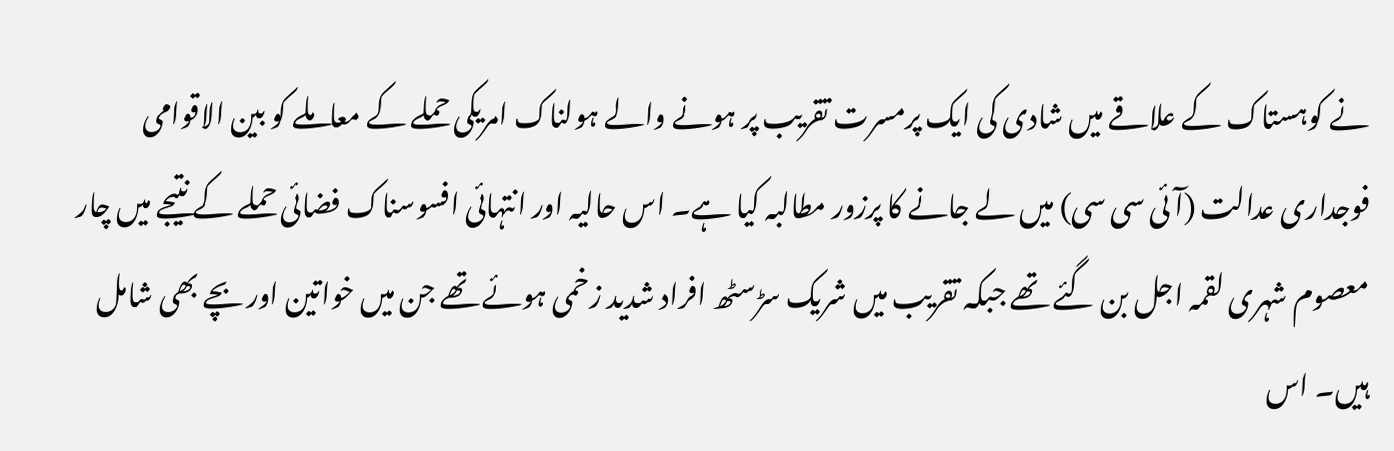نے کوہستاک کے علاقے میں شادی کی ایک پرمسرت تقریب پر ہونے والے ہولناک امریکی حملے کے معاملے کو بین الاقوامی فوجداری عدالت (آئی سی سی) میں لے جانے کا پرزور مطالبہ کیا ہے۔ اس حالیہ اور انتہائی افسوسناک فضائی حملے کے نتیجے میں چار معصوم شہری لقمہ اجل بن گئے تھے جبکہ تقریب میں شریک سڑسٹھ افراد شدید زخمی ہوئے تھے جن میں خواتین اور بچے بھی شامل ہیں۔ اس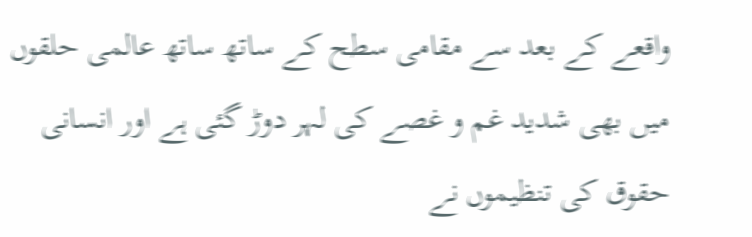واقعے کے بعد سے مقامی سطح کے ساتھ ساتھ عالمی حلقوں میں بھی شدید غم و غصے کی لہر دوڑ گئی ہے اور انسانی حقوق کی تنظیموں نے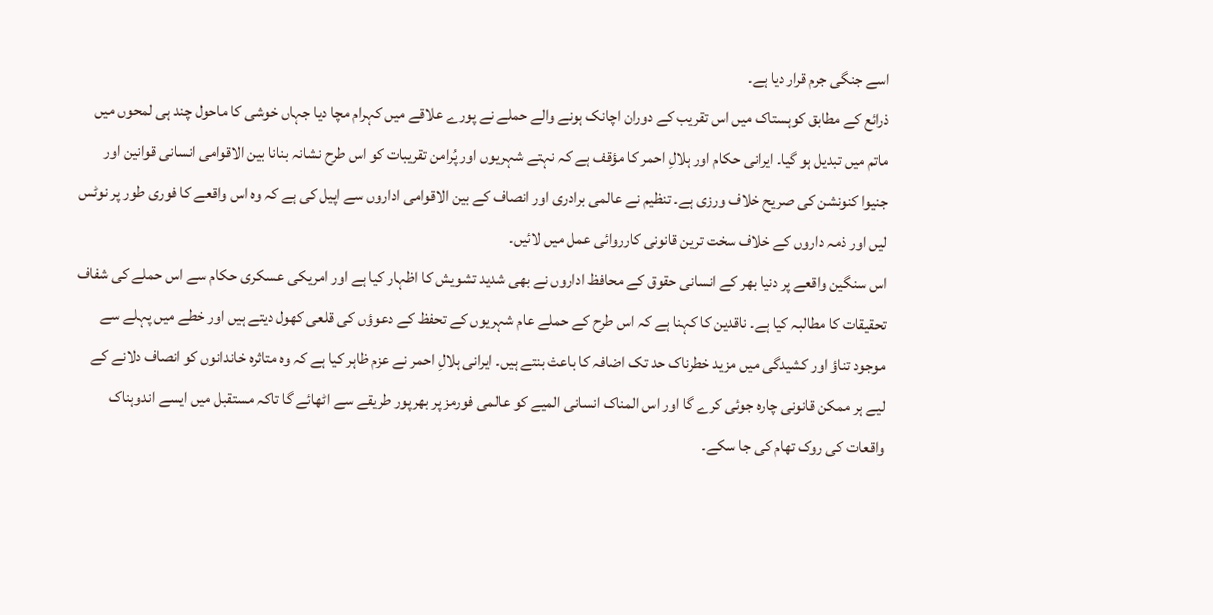اسے جنگی جرم قرار دیا ہے۔
ذرائع کے مطابق کوہستاک میں اس تقریب کے دوران اچانک ہونے والے حملے نے پورے علاقے میں کہرام مچا دیا جہاں خوشی کا ماحول چند ہی لمحوں میں ماتم میں تبدیل ہو گیا۔ ایرانی حکام اور ہلالِ احمر کا مؤقف ہے کہ نہتے شہریوں اور پُرامن تقریبات کو اس طرح نشانہ بنانا بین الاقوامی انسانی قوانین اور جنیوا کنونشن کی صریح خلاف ورزی ہے۔ تنظیم نے عالمی برادری اور انصاف کے بین الاقوامی اداروں سے اپیل کی ہے کہ وہ اس واقعے کا فوری طور پر نوٹس لیں اور ذمہ داروں کے خلاف سخت ترین قانونی کارروائی عمل میں لائیں۔
اس سنگین واقعے پر دنیا بھر کے انسانی حقوق کے محافظ اداروں نے بھی شدید تشویش کا اظہار کیا ہے اور امریکی عسکری حکام سے اس حملے کی شفاف تحقیقات کا مطالبہ کیا ہے۔ ناقدین کا کہنا ہے کہ اس طرح کے حملے عام شہریوں کے تحفظ کے دعوؤں کی قلعی کھول دیتے ہیں اور خطے میں پہلے سے موجود تناؤ اور کشیدگی میں مزید خطرناک حد تک اضافہ کا باعث بنتے ہیں۔ ایرانی ہلالِ احمر نے عزم ظاہر کیا ہے کہ وہ متاثرہ خاندانوں کو انصاف دلانے کے لیے ہر ممکن قانونی چارہ جوئی کرے گا اور اس المناک انسانی المیے کو عالمی فورمز پر بھرپور طریقے سے اٹھائے گا تاکہ مستقبل میں ایسے اندوہناک واقعات کی روک تھام کی جا سکے۔